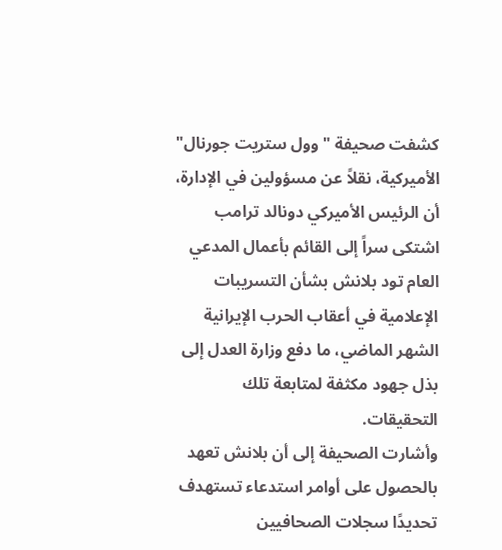كشفت صحيفة "وول ستريت جورنال" الأميركية، نقلاً عن مسؤولين في الإدارة، أن الرئيس الأميركي دونالد ترامب اشتكى سراً إلى القائم بأعمال المدعي العام تود بلانش بشأن التسريبات الإعلامية في أعقاب الحرب الإيرانية الشهر الماضي، ما دفع وزارة العدل إلى بذل جهود مكثفة لمتابعة تلك التحقيقات.
وأشارت الصحيفة إلى أن بلانش تعهد بالحصول على أوامر استدعاء تستهدف تحديدًا سجلات الصحافيين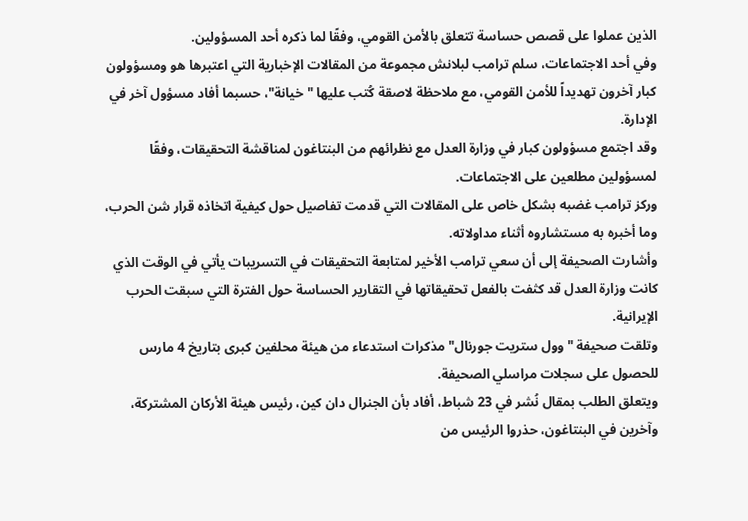الذين عملوا على قصص حساسة تتعلق بالأمن القومي، وفقًا لما ذكره أحد المسؤولين.
وفي أحد الاجتماعات، سلم ترامب لبلانش مجموعة من المقالات الإخبارية التي اعتبرها هو ومسؤولون كبار آخرون تهديداً للأمن القومي، مع ملاحظة لاصقة كُتب عليها "خيانة"، حسبما أفاد مسؤول آخر في الإدارة.
وقد اجتمع مسؤولون كبار في وزارة العدل مع نظرائهم من البنتاغون لمناقشة التحقيقات، وفقًا لمسؤولين مطلعين على الاجتماعات.
وركز ترامب غضبه بشكل خاص على المقالات التي قدمت تفاصيل حول كيفية اتخاذه قرار شن الحرب، وما أخبره به مستشاروه أثناء مداولاته.
وأشارت الصحيفة إلى أن سعي ترامب الأخير لمتابعة التحقيقات في التسريبات يأتي في الوقت الذي كانت وزارة العدل قد كثفت بالفعل تحقيقاتها في التقارير الحساسة حول الفترة التي سبقت الحرب الإيرانية.
وتلقت صحيفة "وول ستريت جورنال" مذكرات استدعاء من هيئة محلفين كبرى بتاريخ 4 مارس للحصول على سجلات مراسلي الصحيفة.
ويتعلق الطلب بمقال نُشر في 23 شباط، أفاد بأن الجنرال دان كين، رئيس هيئة الأركان المشتركة، وآخرين في البنتاغون، حذروا الرئيس من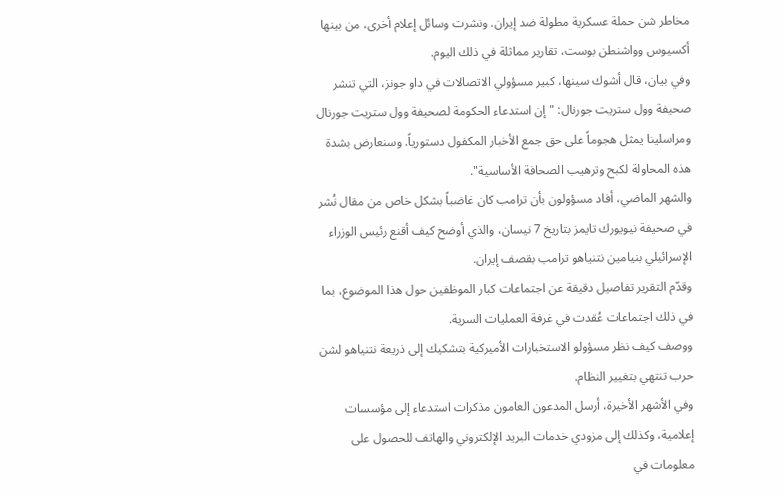مخاطر شن حملة عسكرية مطولة ضد إيران. ونشرت وسائل إعلام أخرى، من بينها أكسيوس وواشنطن بوست، تقارير مماثلة في ذلك اليوم.
وفي بيان، قال أشوك سينها، كبير مسؤولي الاتصالات في داو جونز، التي تنشر صحيفة وول ستريت جورنال: "إن استدعاء الحكومة لصحيفة وول ستريت جورنال ومراسلينا يمثل هجوماً على حق جمع الأخبار المكفول دستورياً. وسنعارض بشدة هذه المحاولة لكبح وترهيب الصحافة الأساسية".
والشهر الماضي، أفاد مسؤولون بأن ترامب كان غاضباً بشكل خاص من مقال نُشر في صحيفة نيويورك تايمز بتاريخ 7 نيسان، والذي أوضح كيف أقنع رئيس الوزراء الإسرائيلي بنيامين نتنياهو ترامب بقصف إيران.
وقدّم التقرير تفاصيل دقيقة عن اجتماعات كبار الموظفين حول هذا الموضوع، بما في ذلك اجتماعات عُقدت في غرفة العمليات السرية.
ووصف كيف نظر مسؤولو الاستخبارات الأميركية بتشكيك إلى ذريعة نتنياهو لشن حرب تنتهي بتغيير النظام.
وفي الأشهر الأخيرة، أرسل المدعون العامون مذكرات استدعاء إلى مؤسسات إعلامية، وكذلك إلى مزودي خدمات البريد الإلكتروني والهاتف للحصول على معلومات في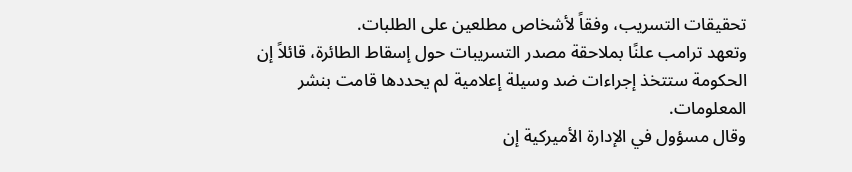تحقيقات التسريب، وفقاً لأشخاص مطلعين على الطلبات.
وتعهد ترامب علنًا بملاحقة مصدر التسريبات حول إسقاط الطائرة، قائلاً إن الحكومة ستتخذ إجراءات ضد وسيلة إعلامية لم يحددها قامت بنشر المعلومات.
وقال مسؤول في الإدارة الأميركية إن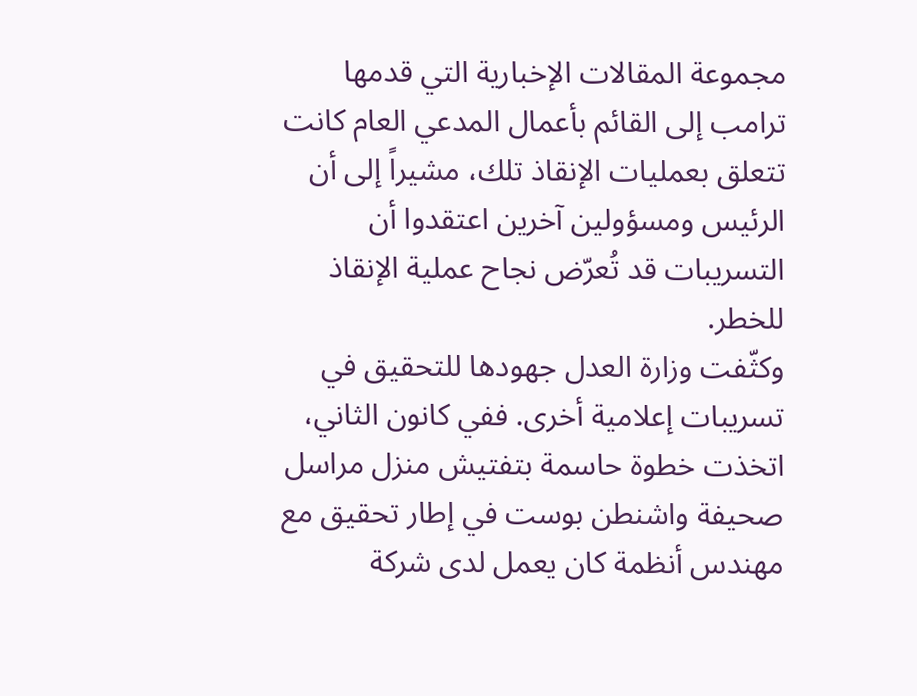مجموعة المقالات الإخبارية التي قدمها ترامب إلى القائم بأعمال المدعي العام كانت تتعلق بعمليات الإنقاذ تلك، مشيراً إلى أن الرئيس ومسؤولين آخرين اعتقدوا أن التسريبات قد تُعرّض نجاح عملية الإنقاذ للخطر.
وكثّفت وزارة العدل جهودها للتحقيق في تسريبات إعلامية أخرى. ففي كانون الثاني، اتخذت خطوة حاسمة بتفتيش منزل مراسل صحيفة واشنطن بوست في إطار تحقيق مع مهندس أنظمة كان يعمل لدى شركة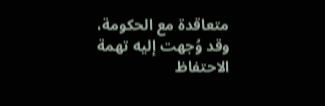متعاقدة مع الحكومة، وقد وُجهت إليه تهمة الاحتفاظ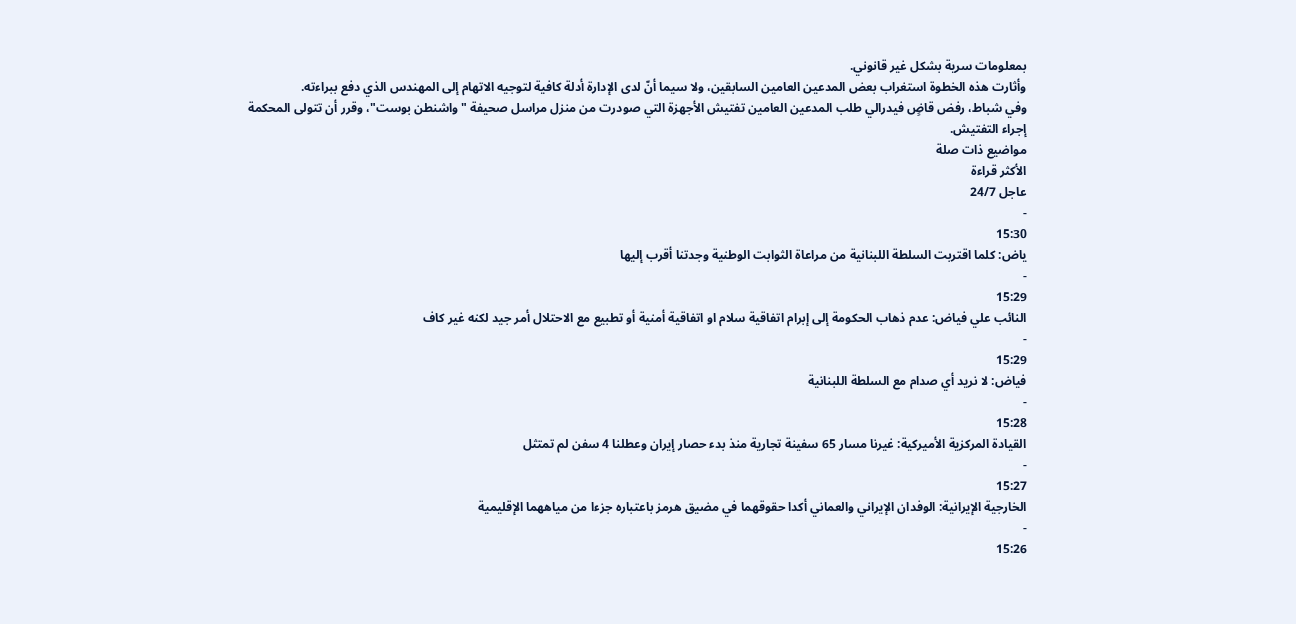بمعلومات سرية بشكل غير قانوني.
وأثارت هذه الخطوة استغراب بعض المدعين العامين السابقين، ولا سيما أنّ لدى الإدارة أدلة كافية لتوجيه الاتهام إلى المهندس الذي دفع ببراءته.
وفي شباط، رفض قاضٍ فيدرالي طلب المدعين العامين تفتيش الأجهزة التي صودرت من منزل مراسل صحيفة "واشنطن بوست"، وقرر أن تتولى المحكمة إجراء التفتيش.
مواضيع ذات صلة
الأكثر قراءة
عاجل 24/7
-
15:30
ياض: كلما اقتربت السلطة اللبنانية من مراعاة الثوابت الوطنية وجدتنا أقرب إليها
-
15:29
النائب علي فياض: عدم ذهاب الحكومة إلى إبرام اتفاقية سلام او اتفاقية أمنية أو تطبيع مع الاحتلال أمر جيد لكنه غير كاف
-
15:29
فياض: لا نريد أي صدام مع السلطة اللبنانية
-
15:28
القيادة المركزية الأميركية: غيرنا مسار 65 سفينة تجارية منذ بدء حصار إيران وعطلنا 4 سفن لم تمتثل
-
15:27
الخارجية الإيرانية: الوفدان الإيراني والعماني أكدا حقوقهما في مضيق هرمز باعتباره جزءا من مياههما الإقليمية
-
15:26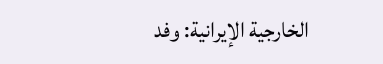الخارجية الإيرانية: وفد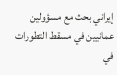إيراني بحث مع مسؤولين عمانيين في مسقط التطورات في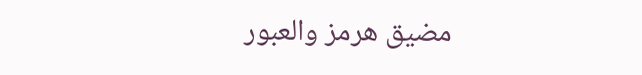مضيق هرمز والعبور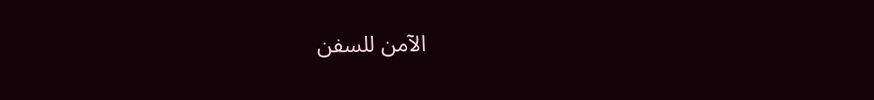الآمن للسفن